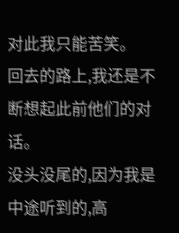对此我只能苦笑。
回去的路上,我还是不断想起此前他们的对话。
没头没尾的,因为我是中途听到的,高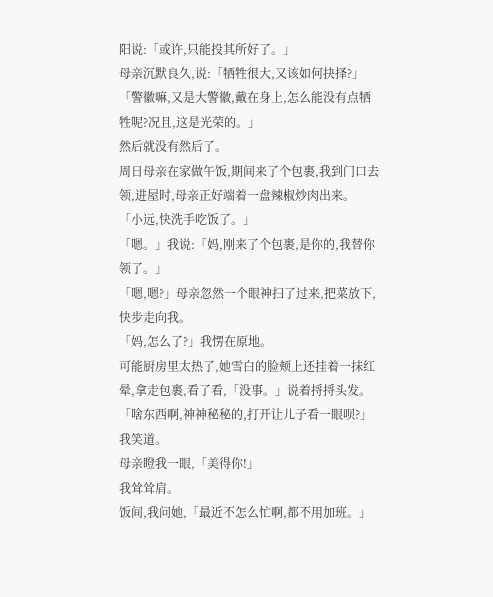阳说:「或许,只能投其所好了。」
母亲沉默良久,说:「牺牲很大,又该如何抉择?」
「警徽嘛,又是大警徽,戴在身上,怎么能没有点牺牲呢?况且,这是光荣的。」
然后就没有然后了。
周日母亲在家做午饭,期间来了个包裹,我到门口去领,进屋时,母亲正好端着一盘辣椒炒肉出来。
「小远,快洗手吃饭了。」
「嗯。」我说:「妈,刚来了个包裹,是你的,我替你领了。」
「嗯,嗯?」母亲忽然一个眼神扫了过来,把菜放下,快步走向我。
「妈,怎么了?」我愣在原地。
可能厨房里太热了,她雪白的脸颊上还挂着一抹红晕,拿走包裹,看了看,「没事。」说着捋捋头发。
「啥东西啊,神神秘秘的,打开让儿子看一眼呗?」我笑道。
母亲瞪我一眼,「美得你!」
我耸耸肩。
饭间,我问她,「最近不怎么忙啊,都不用加班。」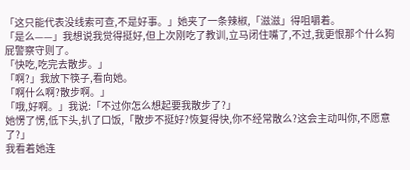「这只能代表没线索可查,不是好事。」她夹了一条辣椒,「滋滋」得咀嚼着。
「是么——」我想说我觉得挺好,但上次刚吃了教训,立马闭住嘴了,不过,我更恨那个什么狗屁警察守则了。
「快吃,吃完去散步。」
「啊?」我放下筷子,看向她。
「啊什么啊?散步啊。」
「哦,好啊。」我说:「不过你怎么想起要我散步了?」
她愣了愣,低下头,扒了口饭,「散步不挺好?恢复得快,你不经常散么?这会主动叫你,不愿意了?」
我看着她连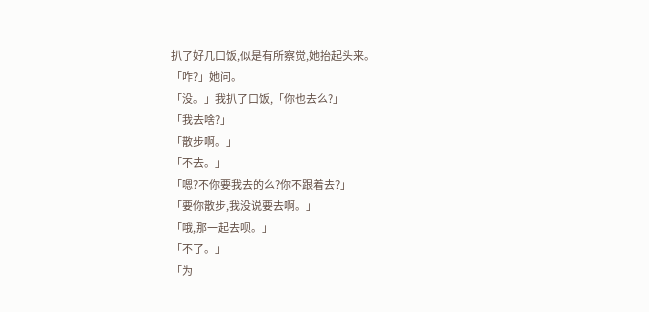扒了好几口饭,似是有所察觉,她抬起头来。
「咋?」她问。
「没。」我扒了口饭,「你也去么?」
「我去啥?」
「散步啊。」
「不去。」
「嗯?不你要我去的么?你不跟着去?」
「要你散步,我没说要去啊。」
「哦,那一起去呗。」
「不了。」
「为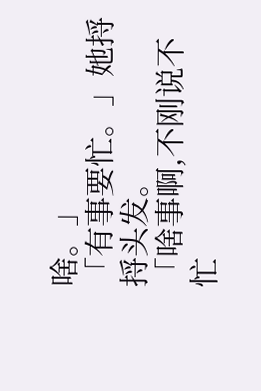啥。」
「有事要忙。」她捋捋头发。
「啥事啊,不刚说不忙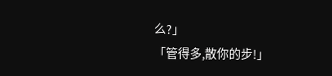么?」
「管得多,散你的步!」